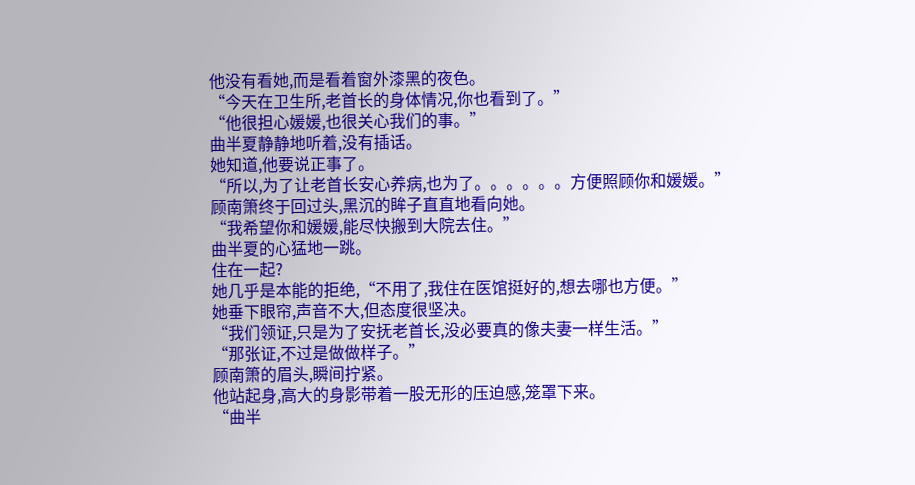他没有看她,而是看着窗外漆黑的夜色。
“今天在卫生所,老首长的身体情况,你也看到了。”
“他很担心媛媛,也很关心我们的事。”
曲半夏静静地听着,没有插话。
她知道,他要说正事了。
“所以,为了让老首长安心养病,也为了。。。。。。方便照顾你和媛媛。”
顾南箫终于回过头,黑沉的眸子直直地看向她。
“我希望你和媛媛,能尽快搬到大院去住。”
曲半夏的心猛地一跳。
住在一起?
她几乎是本能的拒绝,“不用了,我住在医馆挺好的,想去哪也方便。”
她垂下眼帘,声音不大,但态度很坚决。
“我们领证,只是为了安抚老首长,没必要真的像夫妻一样生活。”
“那张证,不过是做做样子。”
顾南箫的眉头,瞬间拧紧。
他站起身,高大的身影带着一股无形的压迫感,笼罩下来。
“曲半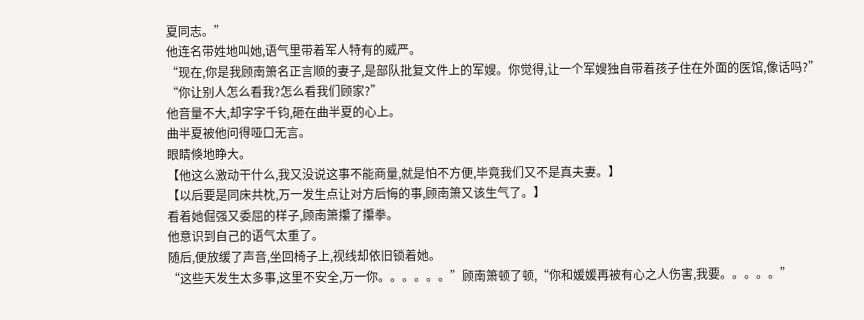夏同志。”
他连名带姓地叫她,语气里带着军人特有的威严。
“现在,你是我顾南箫名正言顺的妻子,是部队批复文件上的军嫂。你觉得,让一个军嫂独自带着孩子住在外面的医馆,像话吗?”
“你让别人怎么看我?怎么看我们顾家?”
他音量不大,却字字千钧,砸在曲半夏的心上。
曲半夏被他问得哑口无言。
眼睛倏地睁大。
【他这么激动干什么,我又没说这事不能商量,就是怕不方便,毕竟我们又不是真夫妻。】
【以后要是同床共枕,万一发生点让对方后悔的事,顾南箫又该生气了。】
看着她倔强又委屈的样子,顾南箫攥了攥拳。
他意识到自己的语气太重了。
随后,便放缓了声音,坐回椅子上,视线却依旧锁着她。
“这些天发生太多事,这里不安全,万一你。。。。。。”顾南箫顿了顿,“你和媛媛再被有心之人伤害,我要。。。。。”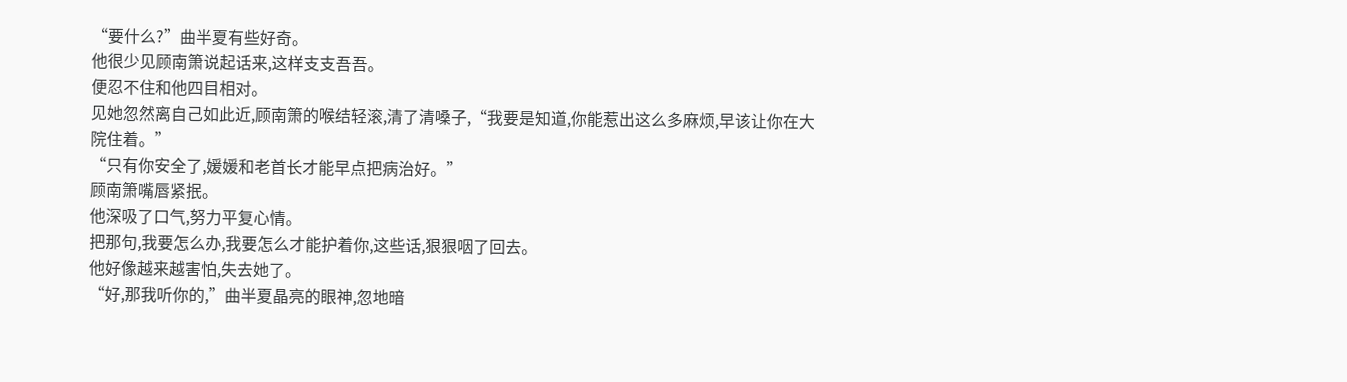“要什么?”曲半夏有些好奇。
他很少见顾南箫说起话来,这样支支吾吾。
便忍不住和他四目相对。
见她忽然离自己如此近,顾南箫的喉结轻滚,清了清嗓子,“我要是知道,你能惹出这么多麻烦,早该让你在大院住着。”
“只有你安全了,媛媛和老首长才能早点把病治好。”
顾南箫嘴唇紧抿。
他深吸了口气,努力平复心情。
把那句,我要怎么办,我要怎么才能护着你,这些话,狠狠咽了回去。
他好像越来越害怕,失去她了。
“好,那我听你的,”曲半夏晶亮的眼神,忽地暗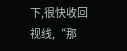下,很快收回视线,“那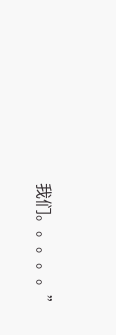我们。。。。。”